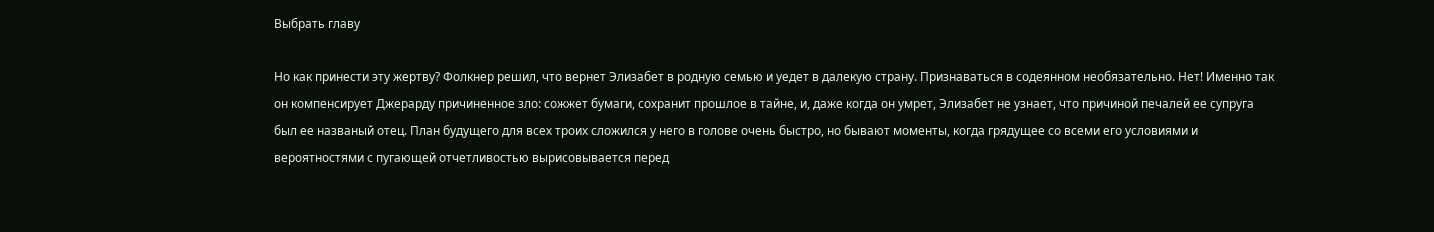Выбрать главу

Но как принести эту жертву? Фолкнер решил, что вернет Элизабет в родную семью и уедет в далекую страну. Признаваться в содеянном необязательно. Нет! Именно так он компенсирует Джерарду причиненное зло: сожжет бумаги, сохранит прошлое в тайне, и, даже когда он умрет, Элизабет не узнает, что причиной печалей ее супруга был ее названый отец. План будущего для всех троих сложился у него в голове очень быстро, но бывают моменты, когда грядущее со всеми его условиями и вероятностями с пугающей отчетливостью вырисовывается перед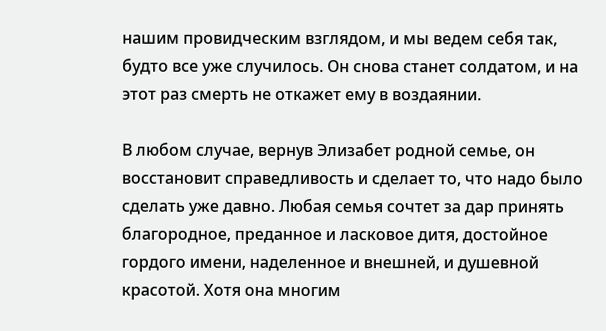нашим провидческим взглядом, и мы ведем себя так, будто все уже случилось. Он снова станет солдатом, и на этот раз смерть не откажет ему в воздаянии.

В любом случае, вернув Элизабет родной семье, он восстановит справедливость и сделает то, что надо было сделать уже давно. Любая семья сочтет за дар принять благородное, преданное и ласковое дитя, достойное гордого имени, наделенное и внешней, и душевной красотой. Хотя она многим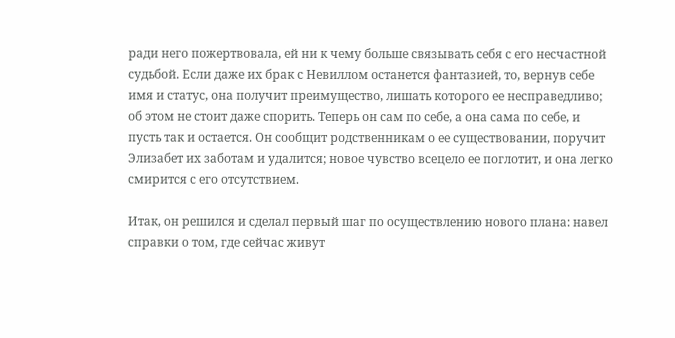ради него пожертвовала, ей ни к чему больше связывать себя с его несчастной судьбой. Если даже их брак с Невиллом останется фантазией, то, вернув себе имя и статус, она получит преимущество, лишать которого ее несправедливо; об этом не стоит даже спорить. Теперь он сам по себе, а она сама по себе, и пусть так и остается. Он сообщит родственникам о ее существовании, поручит Элизабет их заботам и удалится; новое чувство всецело ее поглотит, и она легко смирится с его отсутствием.

Итак, он решился и сделал первый шаг по осуществлению нового плана: навел справки о том, где сейчас живут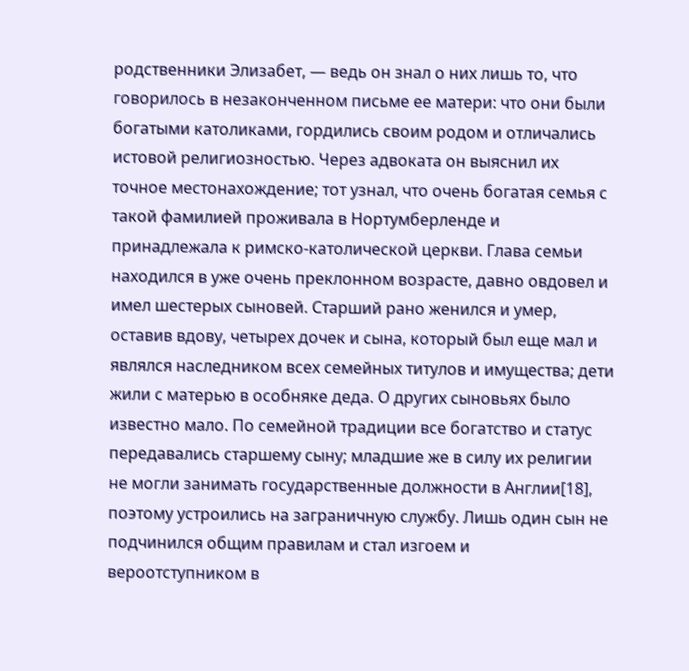родственники Элизабет, — ведь он знал о них лишь то, что говорилось в незаконченном письме ее матери: что они были богатыми католиками, гордились своим родом и отличались истовой религиозностью. Через адвоката он выяснил их точное местонахождение; тот узнал, что очень богатая семья с такой фамилией проживала в Нортумберленде и принадлежала к римско-католической церкви. Глава семьи находился в уже очень преклонном возрасте, давно овдовел и имел шестерых сыновей. Старший рано женился и умер, оставив вдову, четырех дочек и сына, который был еще мал и являлся наследником всех семейных титулов и имущества; дети жили с матерью в особняке деда. О других сыновьях было известно мало. По семейной традиции все богатство и статус передавались старшему сыну; младшие же в силу их религии не могли занимать государственные должности в Англии[18], поэтому устроились на заграничную службу. Лишь один сын не подчинился общим правилам и стал изгоем и вероотступником в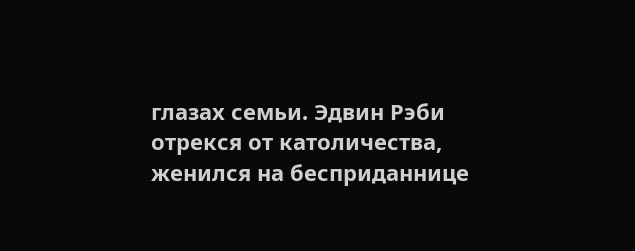глазах семьи. Эдвин Рэби отрекся от католичества, женился на бесприданнице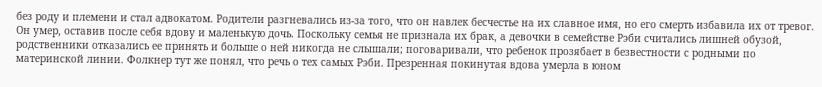без роду и племени и стал адвокатом. Родители разгневались из-за того, что он навлек бесчестье на их славное имя, но его смерть избавила их от тревог. Он умер, оставив после себя вдову и маленькую дочь. Поскольку семья не признала их брак, а девочки в семействе Рэби считались лишней обузой, родственники отказались ее принять и больше о ней никогда не слышали; поговаривали, что ребенок прозябает в безвестности с родными по материнской линии. Фолкнер тут же понял, что речь о тех самых Рэби. Презренная покинутая вдова умерла в юном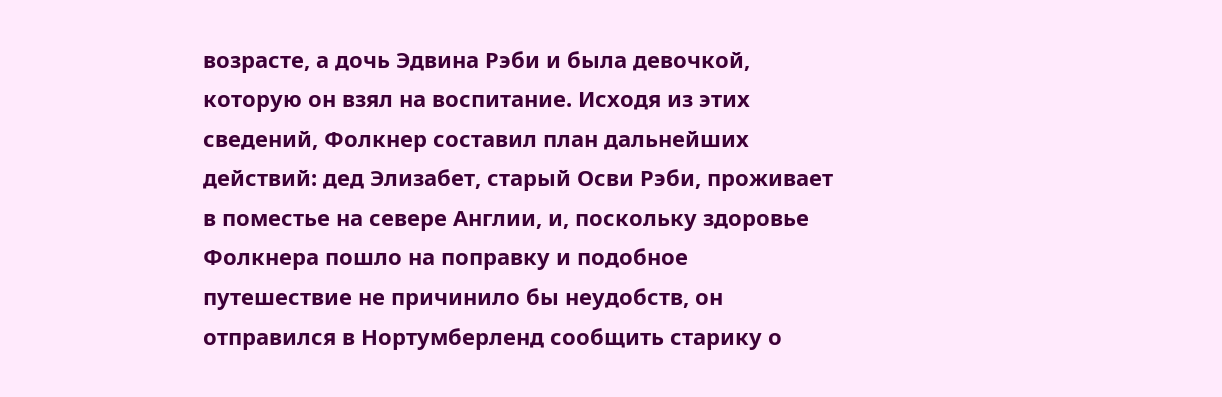возрасте, а дочь Эдвина Рэби и была девочкой, которую он взял на воспитание. Исходя из этих сведений, Фолкнер составил план дальнейших действий: дед Элизабет, старый Осви Рэби, проживает в поместье на севере Англии, и, поскольку здоровье Фолкнера пошло на поправку и подобное путешествие не причинило бы неудобств, он отправился в Нортумберленд сообщить старику о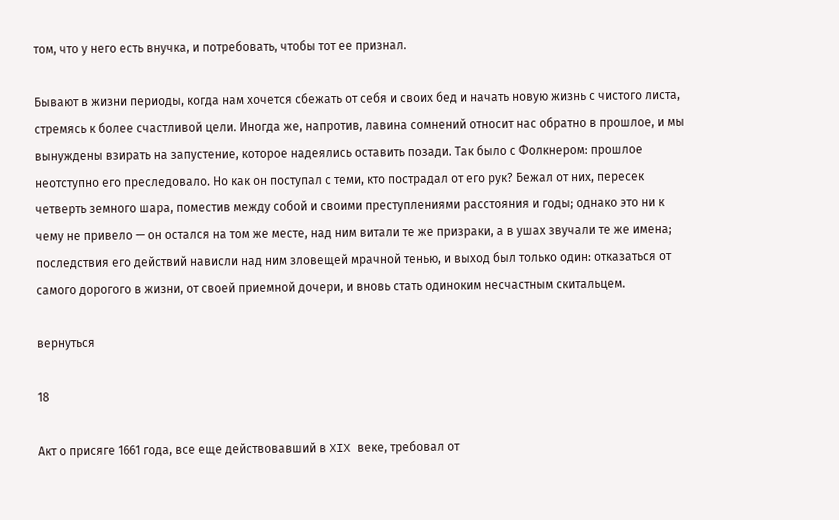том, что у него есть внучка, и потребовать, чтобы тот ее признал.

Бывают в жизни периоды, когда нам хочется сбежать от себя и своих бед и начать новую жизнь с чистого листа, стремясь к более счастливой цели. Иногда же, напротив, лавина сомнений относит нас обратно в прошлое, и мы вынуждены взирать на запустение, которое надеялись оставить позади. Так было с Фолкнером: прошлое неотступно его преследовало. Но как он поступал с теми, кто пострадал от его рук? Бежал от них, пересек четверть земного шара, поместив между собой и своими преступлениями расстояния и годы; однако это ни к чему не привело — он остался на том же месте, над ним витали те же призраки, а в ушах звучали те же имена; последствия его действий нависли над ним зловещей мрачной тенью, и выход был только один: отказаться от самого дорогого в жизни, от своей приемной дочери, и вновь стать одиноким несчастным скитальцем.

вернуться

18

Акт о присяге 1661 года, все еще действовавший в XIX веке, требовал от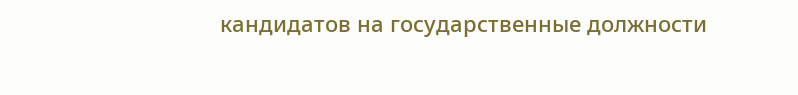кандидатов на государственные должности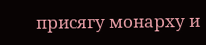присягу монарху и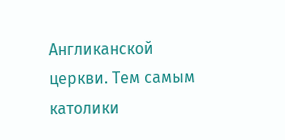Англиканской церкви. Тем самым католики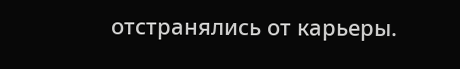отстранялись от карьеры.